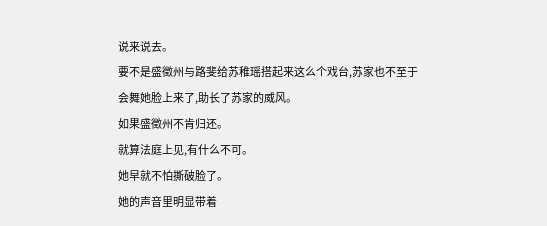说来说去。
要不是盛徵州与路斐给苏稚瑶搭起来这么个戏台,苏家也不至于会舞她脸上来了,助长了苏家的威风。
如果盛徵州不肯归还。
就算法庭上见,有什么不可。
她早就不怕撕破脸了。
她的声音里明显带着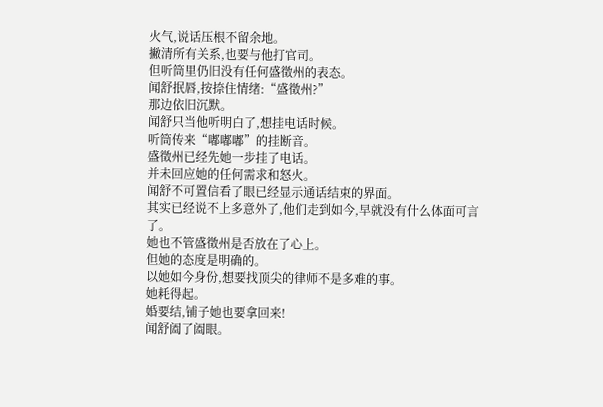火气,说话压根不留余地。
撇清所有关系,也要与他打官司。
但听筒里仍旧没有任何盛徵州的表态。
闻舒抿唇,按捺住情绪:“盛徵州?”
那边依旧沉默。
闻舒只当他听明白了,想挂电话时候。
听筒传来“嘟嘟嘟”的挂断音。
盛徵州已经先她一步挂了电话。
并未回应她的任何需求和怒火。
闻舒不可置信看了眼已经显示通话结束的界面。
其实已经说不上多意外了,他们走到如今,早就没有什么体面可言了。
她也不管盛徵州是否放在了心上。
但她的态度是明确的。
以她如今身份,想要找顶尖的律师不是多难的事。
她耗得起。
婚要结,铺子她也要拿回来!
闻舒阖了阖眼。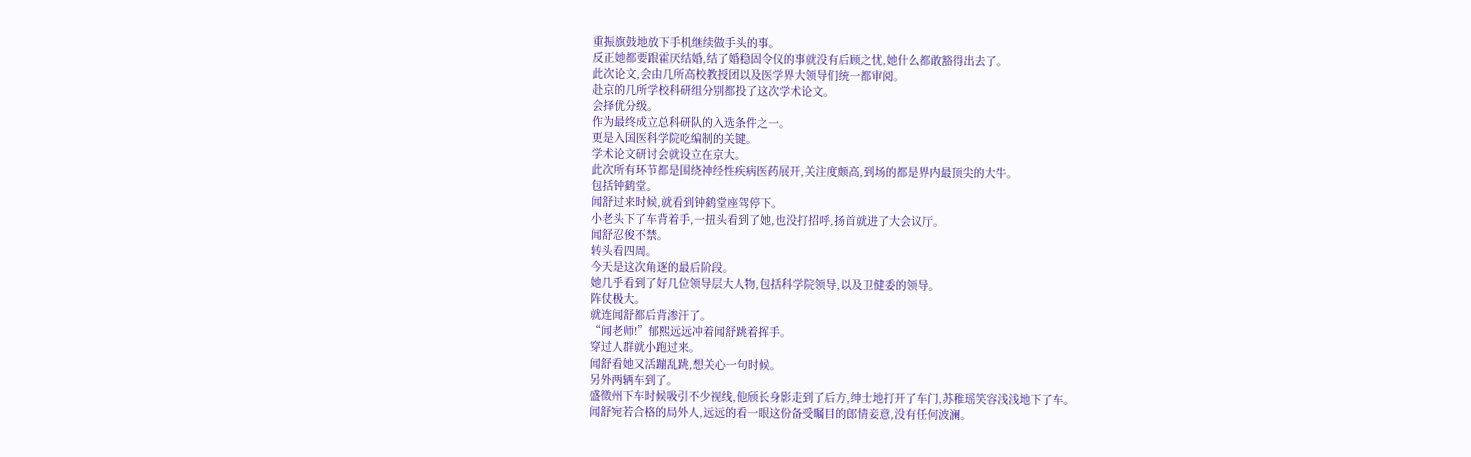重振旗鼓地放下手机继续做手头的事。
反正她都要跟霍厌结婚,结了婚稳固令仪的事就没有后顾之忧,她什么都敢豁得出去了。
此次论文,会由几所高校教授团以及医学界大领导们统一都审阅。
赴京的几所学校科研组分别都投了这次学术论文。
会择优分级。
作为最终成立总科研队的入选条件之一。
更是入国医科学院吃编制的关键。
学术论文研讨会就设立在京大。
此次所有环节都是围绕神经性疾病医药展开,关注度颇高,到场的都是界内最顶尖的大牛。
包括钟鹤堂。
闻舒过来时候,就看到钟鹤堂座驾停下。
小老头下了车背着手,一扭头看到了她,也没打招呼,扬首就进了大会议厅。
闻舒忍俊不禁。
转头看四周。
今天是这次角逐的最后阶段。
她几乎看到了好几位领导层大人物,包括科学院领导,以及卫健委的领导。
阵仗极大。
就连闻舒都后背渗汗了。
“闻老师!”郁熙远远冲着闻舒跳着挥手。
穿过人群就小跑过来。
闻舒看她又活蹦乱跳,想关心一句时候。
另外两辆车到了。
盛徵州下车时候吸引不少视线,他颀长身影走到了后方,绅士地打开了车门,苏稚瑶笑容浅浅地下了车。
闻舒宛若合格的局外人,远远的看一眼这份备受瞩目的郎情妾意,没有任何波澜。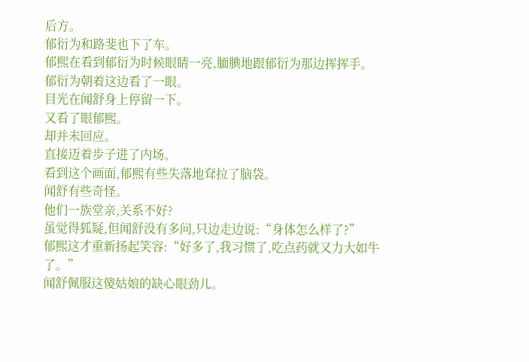后方。
郁衍为和路斐也下了车。
郁熙在看到郁衍为时候眼睛一亮,腼腆地跟郁衍为那边挥挥手。
郁衍为朝着这边看了一眼。
目光在闻舒身上停留一下。
又看了眼郁熙。
却并未回应。
直接迈着步子进了内场。
看到这个画面,郁熙有些失落地耷拉了脑袋。
闻舒有些奇怪。
他们一族堂亲,关系不好?
虽觉得狐疑,但闻舒没有多问,只边走边说:“身体怎么样了?”
郁熙这才重新扬起笑容:“好多了,我习惯了,吃点药就又力大如牛了。”
闻舒佩服这傻姑娘的缺心眼劲儿。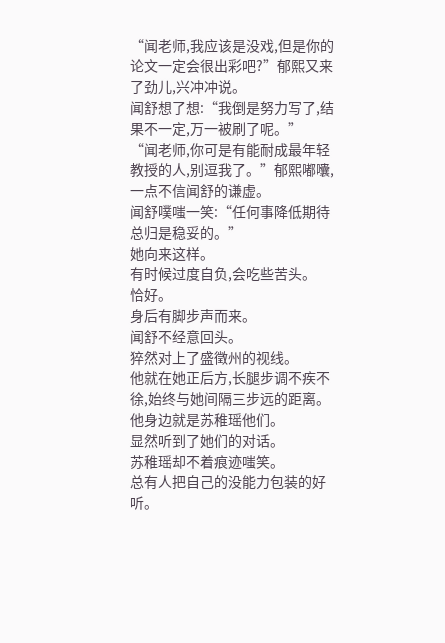“闻老师,我应该是没戏,但是你的论文一定会很出彩吧?”郁熙又来了劲儿,兴冲冲说。
闻舒想了想:“我倒是努力写了,结果不一定,万一被刷了呢。”
“闻老师,你可是有能耐成最年轻教授的人,别逗我了。”郁熙嘟囔,一点不信闻舒的谦虚。
闻舒噗嗤一笑:“任何事降低期待总归是稳妥的。”
她向来这样。
有时候过度自负,会吃些苦头。
恰好。
身后有脚步声而来。
闻舒不经意回头。
猝然对上了盛徵州的视线。
他就在她正后方,长腿步调不疾不徐,始终与她间隔三步远的距离。
他身边就是苏稚瑶他们。
显然听到了她们的对话。
苏稚瑶却不着痕迹嗤笑。
总有人把自己的没能力包装的好听。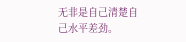无非是自己清楚自己水平差劲。